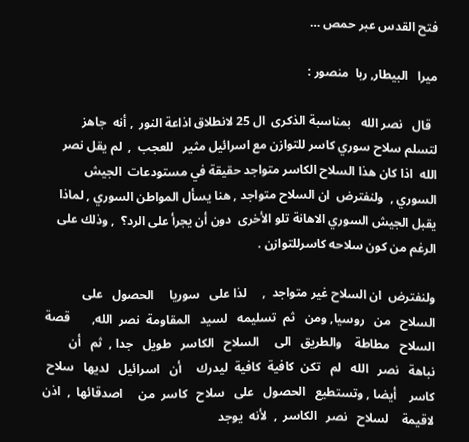فتح القدس عبر حمص …

ميرا   البيطار, ربا  منصور :

  قال   نصر الله   بمناسبة الذكرى  ال 25 لانطلاق اذاعة النور  , أنه  جاهز  لتسلم سلاح سوري كاسر للتوازن مع اسرائيل مثير   للعجب  ,  لم يقل نصر الله  اذا كان هذا السلاح الكاسر متواجد حقيقة في مستودعات  الجيش  السوري ,  ولنفترض  ان السلاح متواجد , هنا يسأل المواطن السوري , لماذا  يقبل الجيش السوري الاهانة تلو الأخرى  دون أن يجرأ على الرد؟  , وذلك على الرغم من كون سلاحه كاسرللتوازن .

ولنفترض  ان السلاح غير متواجد  ,     لذا على   سوريا     الحصول   على   السلاح   من   روسيا, ومن   ثم  تسليمه   لسيد   المقاومة  نصر  الله,       قصة   السلاح   مطاطة    والطريق   الى     السلاح   الكاسر   طويل   جدا ,  ثم   أن    نباهة   نصر   الله   لم   تكن  كافية  كافية  ليدرك     أن   اسرائيل   لديها   سلاح    كاسر    أيضا , وتستطيع   الحصول   على   سلاح   كاسر  من     اصدقائها  ,  اذن   لاقيمة    لسلاح   نصر   الكاسر  ,  لأنه  يوجد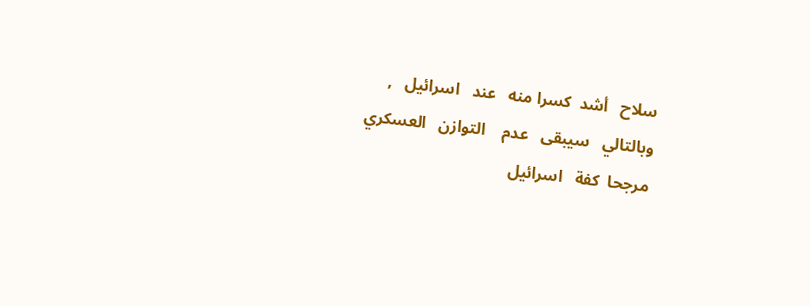سلاح   أشد  كسرا منه   عند   اسرائيل   , وبالتالي   سيبقى   عدم    التوازن   العسكري   مرجحا  كفة   اسرائيل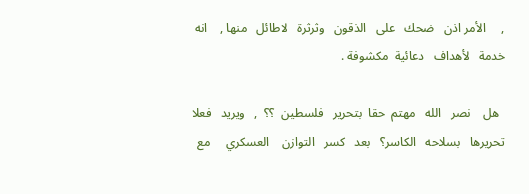,     الأمر اذن   ضحك   على   الذقون   وثرثرة   لاطائل   منها ,    انه    خدمة   لأهداف   دعائية  مكشوفة .

  هل    نصر   الله   مهتم  حقا  بتحرير   فلسطين  ؟؟  ,   ويريد   فعلا   تحريرها   بسلاحه   الكاسر؟   بعد   كسر   التوازن    العسكري     مع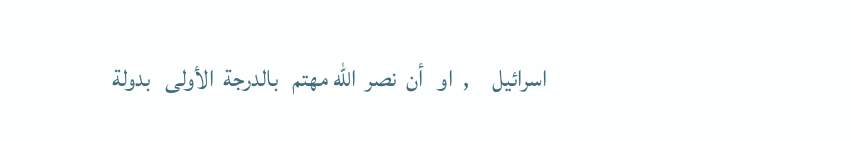اسرائيل     ,  او   أن  نصر  الله مهتم   بالدرجة  الأولى   بدولة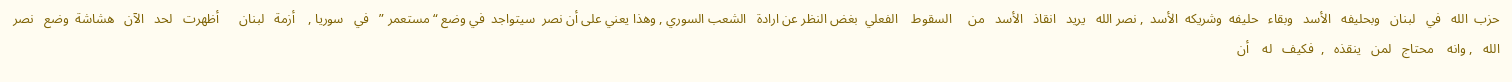حزب  الله   في   لبنان   وبحليفه   الأسد   وبقاء   حليفه  وشريكه  الأسد  , نصر الله   يريد   انقاذ   الأسد   من     السقوط    الفعلي  بغض النظر عن ارادة   الشعب السوري , وهذا يعني على أن نصر  سيتواجد  في وضع “مستعمر ”   في   سوريا ,    أزمة   لبنان      أظهرت   لحد   الآن   هشاشة  وضع   نصر  الله   , وانه    محتاج   لمن   ينقذه   ,  فكيف   له    أن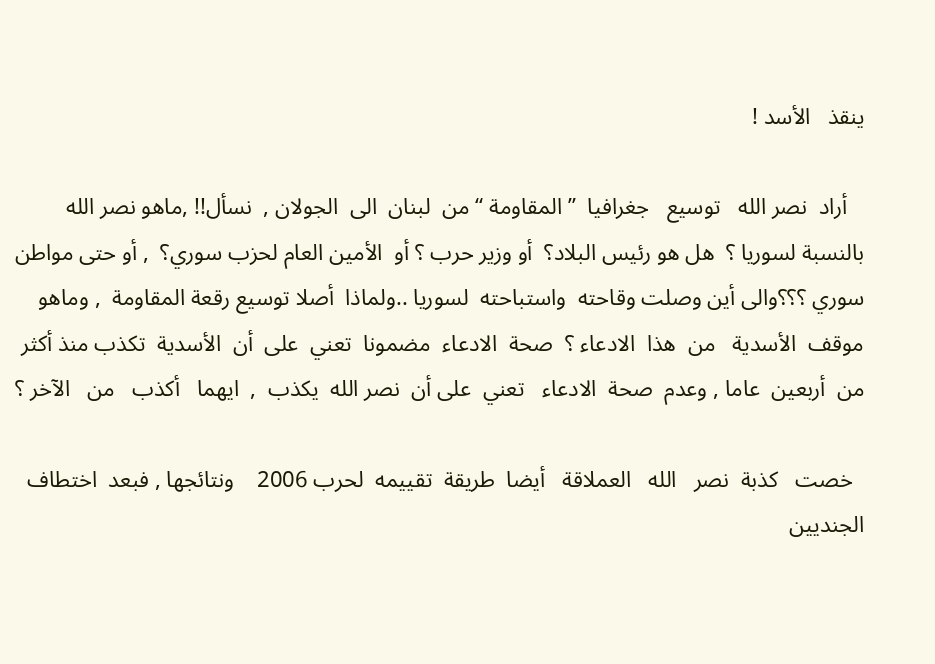ينقذ   الأسد !

   أراد  نصر الله   توسيع   جغرافيا  ” المقاومة “ من  لبنان  الى  الجولان ,  نسأل!! ,ماهو نصر الله  بالنسبة لسوريا ؟  هل هو رئيس البلاد؟  أو وزير حرب ؟ أو  الأمين العام لحزب سوري؟  , أو حتى مواطن سوري ؟؟؟والى أين وصلت وقاحته  واستباحته  لسوريا ..ولماذا  أصلا توسيع رقعة المقاومة  , وماهو موقف  الأسدية   من  هذا  الادعاء ؟  صحة  الادعاء  مضمونا  تعني  على  أن  الأسدية  تكذب منذ أكثر  من  أربعين  عاما , وعدم  صحة  الادعاء   تعني  على أن  نصر الله  يكذب  ,  ايهما   أكذب   من   الآخر ؟

  خصت   كذبة  نصر   الله   العملاقة   أيضا  طريقة  تقييمه  لحرب 2006    ونتائجها , فبعد  اختطاف  الجنديين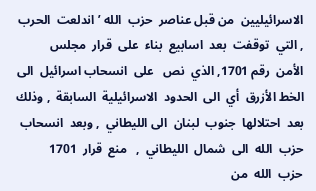الاسرائيليين  من قبل عناصر  حزب  الله ’ اندلعت  الحرب , التي  توقفت  بعد  اسابيع  بناء  على  قرار  مجلس     الأمن  رقم 1701, الذي  نص   على  انسحاب اسرائيل  الى  الخط الأزرق  أي  الى  الحدود  الاسرائيلية  السابقة  , وذلك  بعد  احتلالها  جنوب  لبنان  الى الليطاني  , وبعد  انسحاب  حزب  الله  الى  شمال  الليطاني  ,   منع  قرار  1701   حزب  الله  من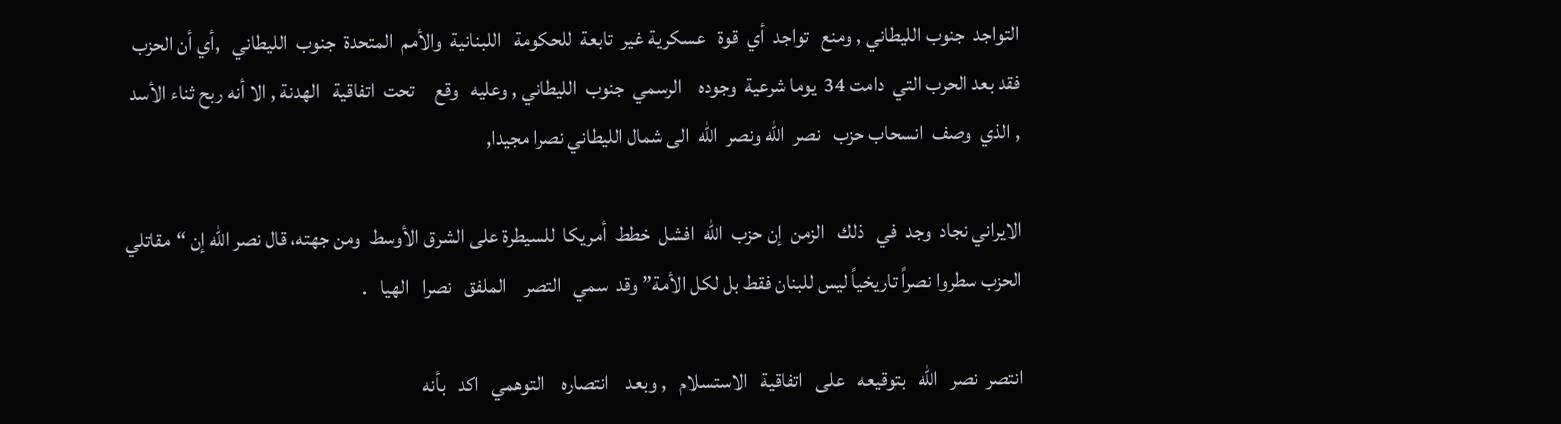التواجد  جنوب الليطاني , ومنع   تواجد  أي  قوة   عسكرية غير  تابعة  للحكومة   اللبنانية  والأمم  المتحدة  جنوب  الليطاني   ,أي أن الحزب فقد بعد الحرب التي  دامت 34  يوما شرعية  وجوده    الرسمي  جنوب  الليطاني , وعليه   وقع     تحت  اتفاقية   الهدنة , الا أنه ربح ثناء الأسد  , الذي  وصف  انسحاب حزب   نصر  الله ونصر  الله  الى شمال الليطاني نصرا مجيدا,

الايراني نجاد  وجد  في   ذلك   الزمن  إن حزب  الله  افشل  خطط  أمريكا  للسيطرة على الشرق الأوسط  ومن جهته، قال نصر الله إن “مقاتلي الحزب سطروا نصراً تاريخياً ليس للبنان فقط بل لكل الأمة” وقد  سمي   التصر    الملفق   نصرا   الهيا   .

انتصر  نصر   الله   بتوقيعه   على   اتفاقية   الاستسلام   , وبعد    انتصاره    التوهمي   اكد   بأنه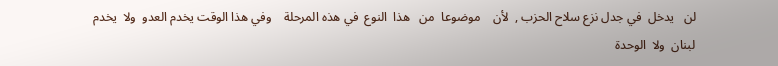لن   يدخل  في جدل نزع سلاح الحزب ,  لأن    موضوعا  من   هذا  النوع  في هذه المرحلة    وفي هذا الوقت يخدم العدو  ولا  يخدم  لبنان  ولا  الوحدة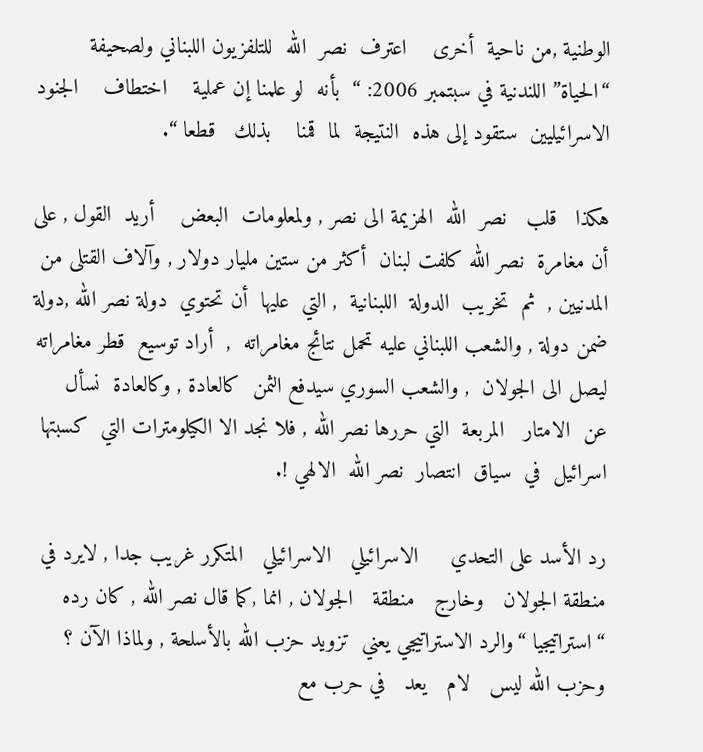الوطنية ,من ناحية  أخرى    اعترف  نصر  الله  للتلفزيون اللبناني ولصحيفة “الحياة” اللندنية في سبتمبر 2006: “  بأنه  لو علمنا إن عملية    اختطاف    الجنود   الاسرائيليين  ستقود إلى هذه  النتيجة  لما  قمنا    بذلك   قطعا “.

هكذا   قلب   نصر  الله  الهزيمة الى نصر , ولمعلومات  البعض    أريد  القول , على أن مغامرة  نصر الله كلفت لبنان  أكثر من ستين مليار دولار , وآلاف القتلى من المدنيين ,  ثم  تخريب  الدولة  اللبنانية  , التي  عليها  أن تحتوي  دولة نصر الله ,دولة ضمن دولة , والشعب اللبناني عليه تحمل نتائج مغامراته  ,  أراد توسيع  قطر مغامراته ليصل الى الجولان  , والشعب السوري سيدفع الثمن  كالعادة , وكالعادة  نسأل  عن  الامتار   المربعة  التي حررها نصر الله , فلا نجد الا الكيلومترات التي  كسبتها  اسرائيل  في  سياق  انتصار  نصر الله  الالهي !.

رد الأسد على التحدي     الاسرائيلي   الاسرائيلي   المتكرر غريب جدا , لايرد في منطقة الجولان   وخارج   منطقة   الجولان , انما ,كما قال نصر الله , كان رده “استراتيجيا “والرد الاستراتيجي يعني  تزويد حزب الله بالأسلحة , ولماذا الآن ؟  وحزب الله ليس   لام   يعد   في حرب مع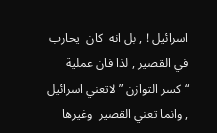اسرائيل ! , بل انه  كان  يحارب في القصير , لذا فان عملية “كسر التوازن ” لاتعني اسرائيل  , وانما تعني القصير  وغيرها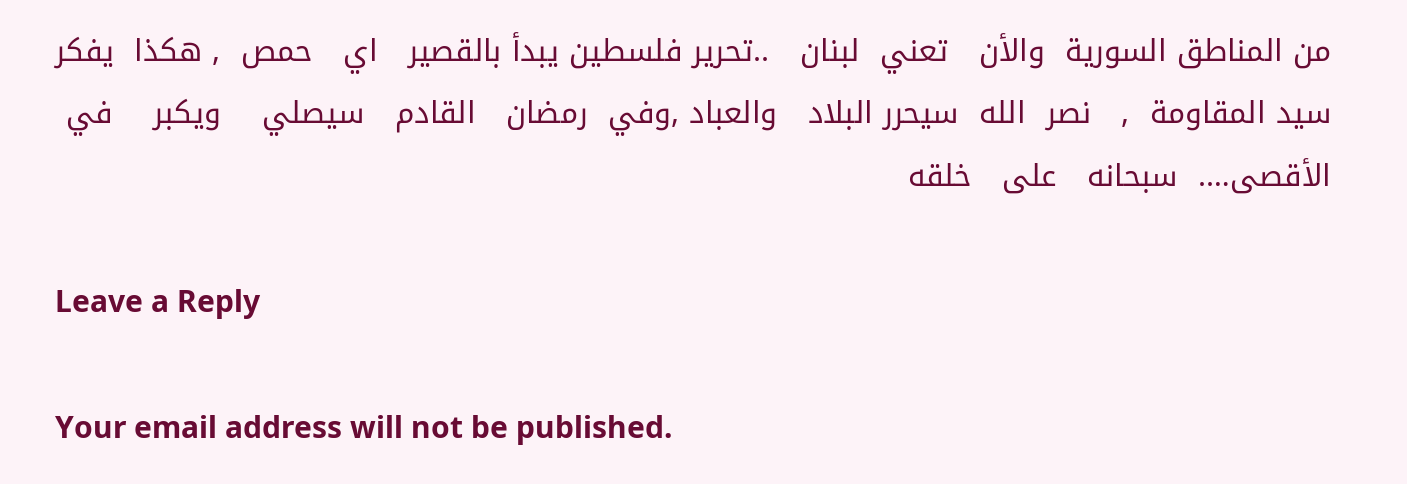من المناطق السورية  والأن   تعني  لبنان   ..تحرير فلسطين يبدأ بالقصير   اي   حمص  , هكذا  يفكر سيد المقاومة  ,   نصر  الله  سيحرر البلاد   والعباد ,وفي  رمضان   القادم   سيصلي    ويكبر    في   الأقصى….  سبحانه   على   خلقه

Leave a Reply

Your email address will not be published.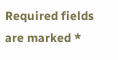Required fields are marked *